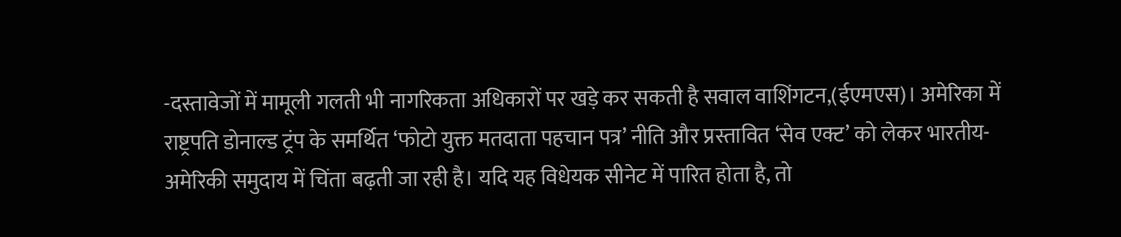-दस्तावेजों में मामूली गलती भी नागरिकता अधिकारों पर खड़े कर सकती है सवाल वाशिंगटन,(ईएमएस)। अमेरिका में राष्ट्रपति डोनाल्ड ट्रंप के समर्थित ‘फोटो युक्त मतदाता पहचान पत्र’ नीति और प्रस्तावित ‘सेव एक्ट’ को लेकर भारतीय-अमेरिकी समुदाय में चिंता बढ़ती जा रही है। यदि यह विधेयक सीनेट में पारित होता है, तो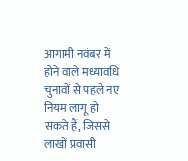आगामी नवंबर में होने वाले मध्यावधि चुनावों से पहले नए नियम लागू हो सकते हैं, जिससे लाखों प्रवासी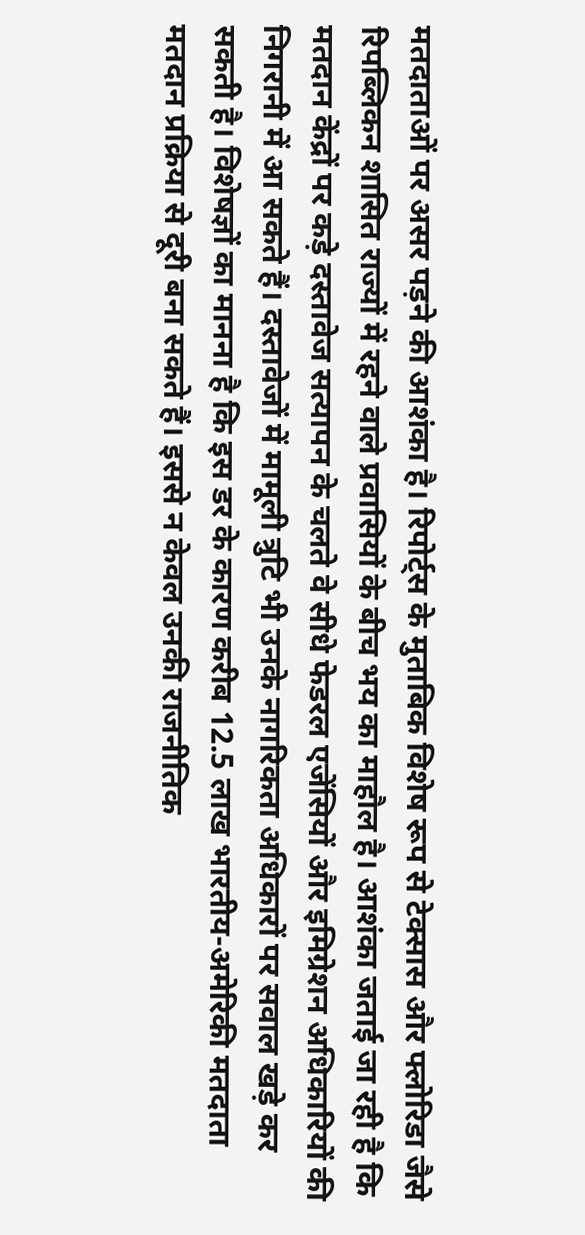मतदाताओं पर असर पड़ने की आशंका है। रिपोर्ट्स के मुताबिक विशेष रूप से टेक्सास और फ्लोरिडा जैसे रिपब्लिकन शासित राज्यों में रहने वाले प्रवासियों के बीच भय का माहौल है। आशंका जताई जा रही है कि मतदान केंद्रों पर कड़े दस्तावेज सत्यापन के चलते वे सीधे फेडरल एजेंसियों और इमिग्रेशन अधिकारियों की निगरानी में आ सकते हैं। दस्तावेजों में मामूली त्रुटि भी उनके नागरिकता अधिकारों पर सवाल खड़े कर सकती है। विशेषज्ञों का मानना है कि इस डर के कारण करीब 12.5 लाख भारतीय-अमेरिकी मतदाता मतदान प्रक्रिया से दूरी बना सकते हैं। इससे न केवल उनकी राजनीतिक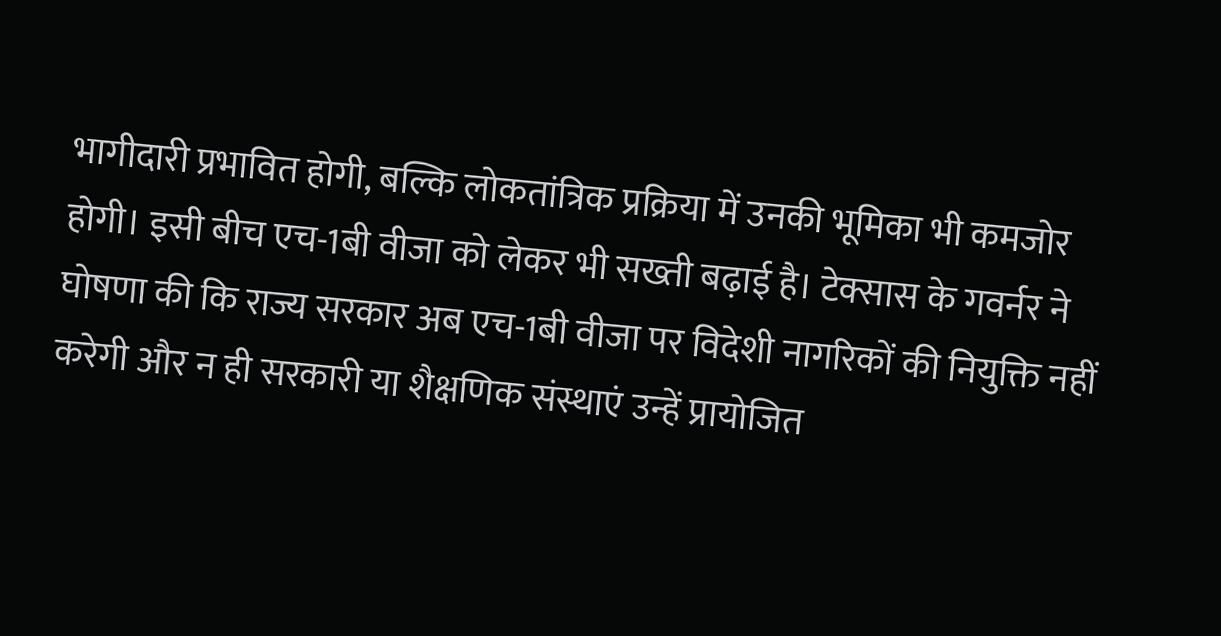भागीदारी प्रभावित होगी, बल्कि लोकतांत्रिक प्रक्रिया में उनकी भूमिका भी कमजोर होगी। इसी बीच एच-1बी वीजा को लेकर भी सख्ती बढ़ाई है। टेक्सास के गवर्नर ने घोषणा की कि राज्य सरकार अब एच-1बी वीजा पर विदेशी नागरिकों की नियुक्ति नहीं करेगी और न ही सरकारी या शैक्षणिक संस्थाएं उन्हें प्रायोजित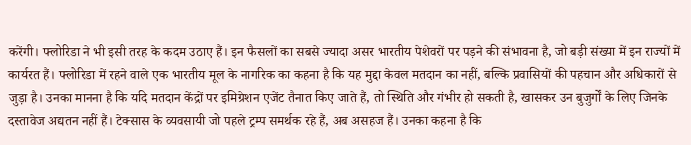करेंगी। फ्लोरिडा ने भी इसी तरह के कदम उठाए हैं। इन फैसलों का सबसे ज्यादा असर भारतीय पेशेवरों पर पड़ने की संभावना है, जो बड़ी संख्या में इन राज्यों में कार्यरत हैं। फ्लोरिडा में रहने वाले एक भारतीय मूल के नागरिक का कहना है कि यह मुद्दा केवल मतदान का नहीं, बल्कि प्रवासियों की पहचान और अधिकारों से जुड़ा है। उनका मानना है कि यदि मतदान केंद्रों पर इमिग्रेशन एजेंट तैनात किए जाते हैं, तो स्थिति और गंभीर हो सकती है, खासकर उन बुजुर्गों के लिए जिनके दस्तावेज अद्यतन नहीं हैं। टेक्सास के व्यवसायी जो पहले ट्रम्प समर्थक रहे हैं, अब असहज हैं। उनका कहना है कि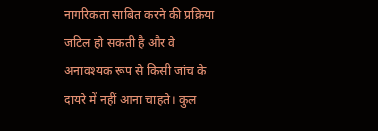नागरिकता साबित करने की प्रक्रिया जटिल हो सकती है और वे अनावश्यक रूप से किसी जांच के दायरे में नहीं आना चाहते। कुल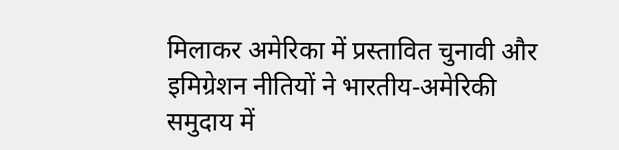मिलाकर अमेरिका में प्रस्तावित चुनावी और इमिग्रेशन नीतियों ने भारतीय-अमेरिकी समुदाय में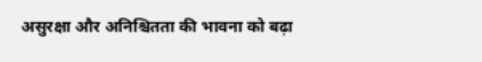असुरक्षा और अनिश्चितता की भावना को बढ़ा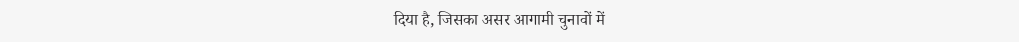दिया है, जिसका असर आगामी चुनावों में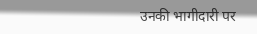उनकी भागीदारी पर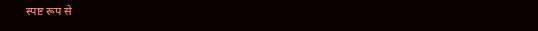स्पष्ट रूप से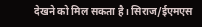देखने को मिल सकता है। सिराज/ईएमएस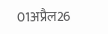01अप्रैल26